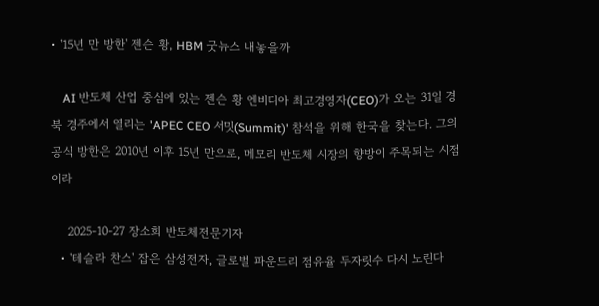• '15년 만 방한' 젠슨 황, HBM 굿뉴스 내놓을까

    AI 반도체 산업 중심에 있는 젠슨 황 엔비디아 최고경영자(CEO)가 오는 31일 경북 경주에서 열리는 'APEC CEO 서밋(Summit)' 참석을 위해 한국을 찾는다. 그의 공식 방한은 2010년 이후 15년 만으로, 메모리 반도체 시장의 향방이 주목되는 시점이라

    2025-10-27 장소희 반도체전문기자
  • '테슬라 찬스' 잡은 삼성전자, 글로벌 파운드리 점유율 두자릿수 다시 노린다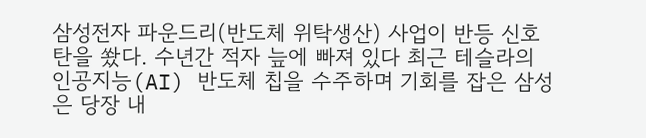삼성전자 파운드리(반도체 위탁생산) 사업이 반등 신호탄을 쐈다. 수년간 적자 늪에 빠져 있다 최근 테슬라의 인공지능(AI) 반도체 칩을 수주하며 기회를 잡은 삼성은 당장 내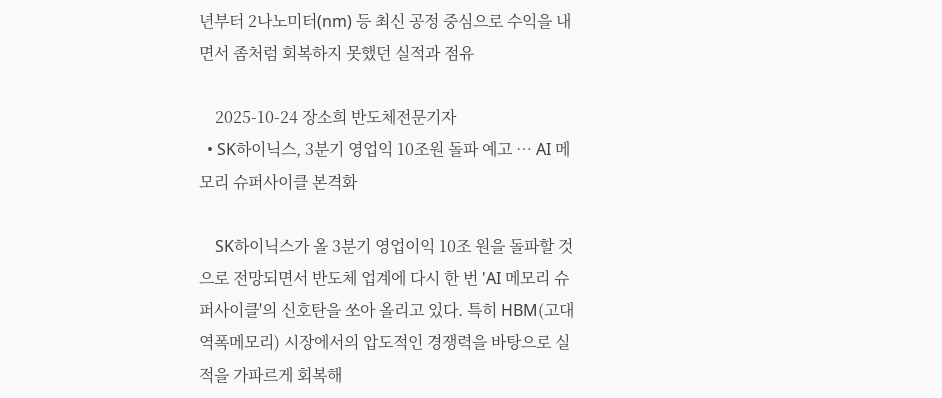년부터 2나노미터(nm) 등 최신 공정 중심으로 수익을 내면서 좀처럼 회복하지 못했던 실적과 점유

    2025-10-24 장소희 반도체전문기자
  • SK하이닉스, 3분기 영업익 10조원 돌파 예고 … AI 메모리 슈퍼사이클 본격화

    SK하이닉스가 올 3분기 영업이익 10조 원을 돌파할 것으로 전망되면서 반도체 업계에 다시 한 번 'AI 메모리 슈퍼사이클'의 신호탄을 쏘아 올리고 있다. 특히 HBM(고대역폭메모리) 시장에서의 압도적인 경쟁력을 바탕으로 실적을 가파르게 회복해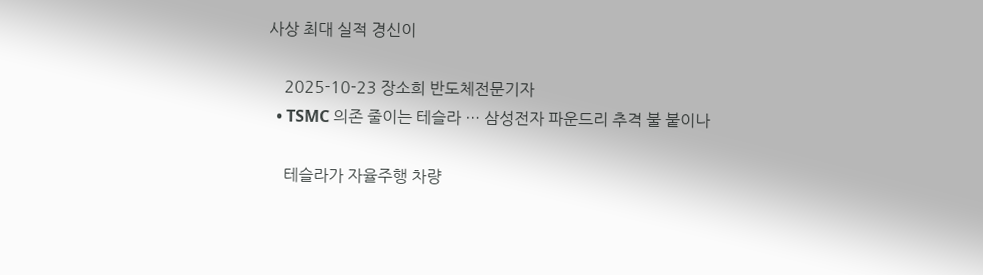사상 최대 실적 경신이

    2025-10-23 장소희 반도체전문기자
  • TSMC 의존 줄이는 테슬라 … 삼성전자 파운드리 추격 불 붙이나

    테슬라가 자율주행 차량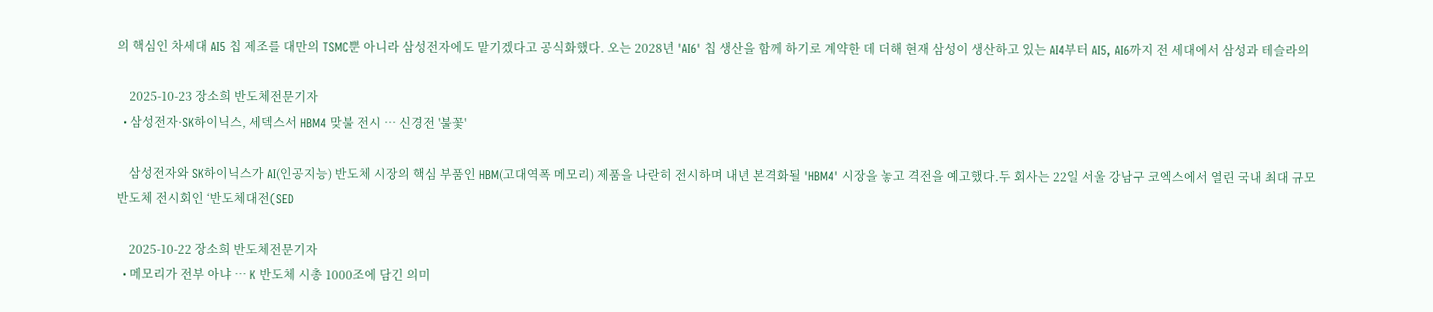의 핵심인 차세대 AI5 칩 제조를 대만의 TSMC뿐 아니라 삼성전자에도 맡기겠다고 공식화했다. 오는 2028년 'AI6' 칩 생산을 함께 하기로 계약한 데 더해 현재 삼성이 생산하고 있는 AI4부터 AI5, AI6까지 전 세대에서 삼성과 테슬라의

    2025-10-23 장소희 반도체전문기자
  • 삼성전자·SK하이닉스, 세덱스서 HBM4 맞불 전시 … 신경전 '불꽃'

    삼성전자와 SK하이닉스가 AI(인공지능) 반도체 시장의 핵심 부품인 HBM(고대역폭 메모리) 제품을 나란히 전시하며 내년 본격화될 'HBM4' 시장을 놓고 격전을 예고했다.두 회사는 22일 서울 강남구 코엑스에서 열린 국내 최대 규모 반도체 전시회인 ‘반도체대전(SED

    2025-10-22 장소희 반도체전문기자
  • 메모리가 전부 아냐 … K 반도체 시총 1000조에 담긴 의미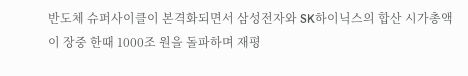반도체 슈퍼사이클이 본격화되면서 삼성전자와 SK하이닉스의 합산 시가총액이 장중 한때 1000조 원을 돌파하며 재평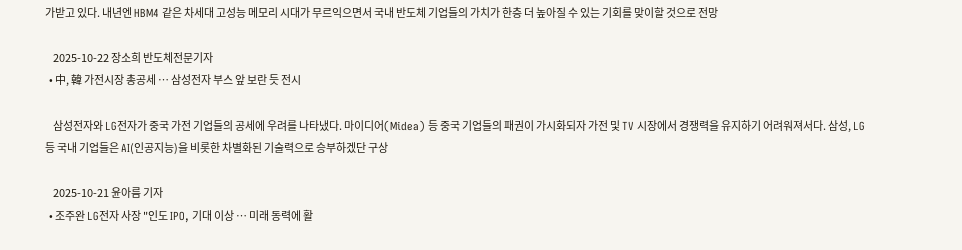가받고 있다. 내년엔 HBM4 같은 차세대 고성능 메모리 시대가 무르익으면서 국내 반도체 기업들의 가치가 한층 더 높아질 수 있는 기회를 맞이할 것으로 전망

    2025-10-22 장소희 반도체전문기자
  • 中, 韓 가전시장 총공세 … 삼성전자 부스 앞 보란 듯 전시

    삼성전자와 LG전자가 중국 가전 기업들의 공세에 우려를 나타냈다. 마이디어(Midea) 등 중국 기업들의 패권이 가시화되자 가전 및 TV 시장에서 경쟁력을 유지하기 어려워져서다. 삼성, LG 등 국내 기업들은 AI(인공지능)을 비롯한 차별화된 기술력으로 승부하겠단 구상

    2025-10-21 윤아름 기자
  • 조주완 LG전자 사장 "인도 IPO, 기대 이상 … 미래 동력에 활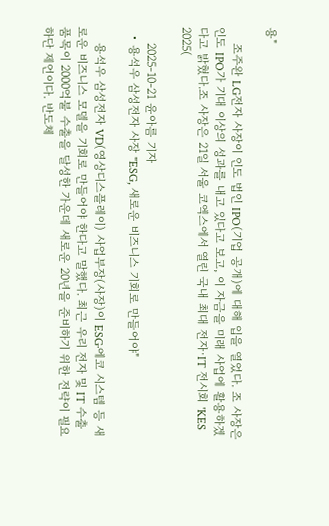용"

    조주완 LG전자 사장이 인도 법인 IPO(기업 공개)에 대해 입을 열었다. 조 사장은 인도 IPO가 기대 이상의 성과를 내고 있다고 보고, 이 자금을 미래 사업에 활용하겠다고 밝혔다.조 사장은 21일 서울 코엑스에서 열린 국내 최대 전자·IT 전시회 'KES 2025(

    2025-10-21 윤아름 기자
  • 용석우 삼성전자 사장 "ESG, 새로운 비즈니스 기회로 만들어야"

    용석우 삼성전자 VD(영상디스플레이) 사업부장(사장)이 ESG·에코 시스템 등 새로운 비즈니스 모델을 기회로 만들어야 한다고 말했다. 최근 우리 전자 및 IT 수출 품목이 2000억불 수출을 달성한 가운데 새로운 20년을 준비하기 위한 전략이 필요하단 제언이다. 반도체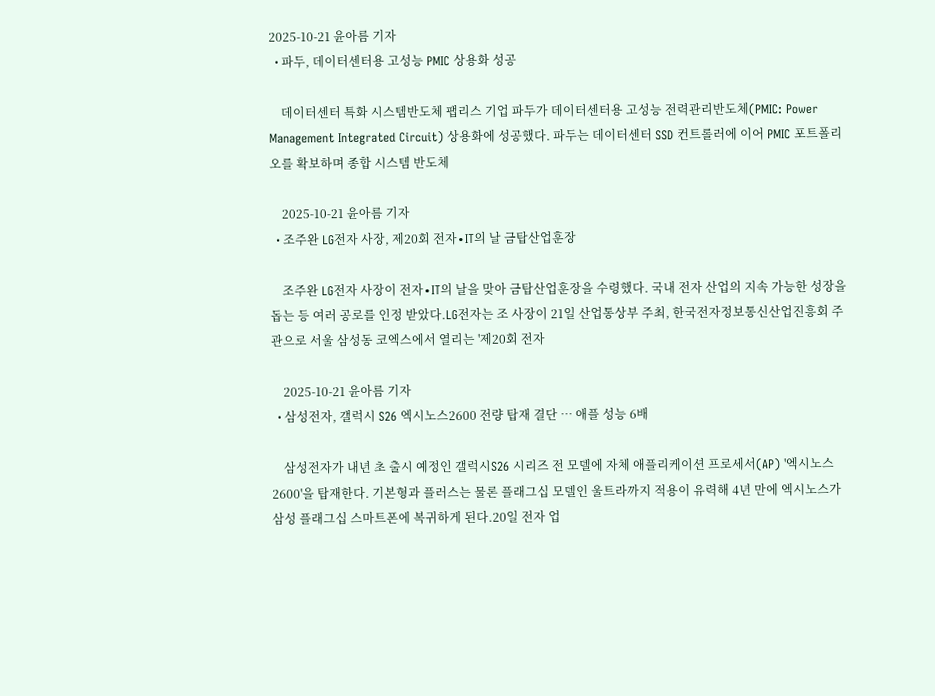2025-10-21 윤아름 기자
  • 파두, 데이터센터용 고성능 PMIC 상용화 성공

    데이터센터 특화 시스템반도체 팹리스 기업 파두가 데이터센터용 고성능 전력관리반도체(PMIC: Power Management Integrated Circuit) 상용화에 성공했다. 파두는 데이터센터 SSD 컨트롤러에 이어 PMIC 포트폴리오를 확보하며 종합 시스템 반도체

    2025-10-21 윤아름 기자
  • 조주완 LG전자 사장, 제20회 전자∙IT의 날 금탑산업훈장

    조주완 LG전자 사장이 전자∙IT의 날을 맞아 금탑산업훈장을 수령했다. 국내 전자 산업의 지속 가능한 성장을 돕는 등 여러 공로를 인정 받았다.LG전자는 조 사장이 21일 산업통상부 주최, 한국전자정보통신산업진흥회 주관으로 서울 삼성동 코엑스에서 열리는 '제20회 전자

    2025-10-21 윤아름 기자
  • 삼성전자, 갤럭시 S26 엑시노스2600 전량 탑재 결단 … 애플 성능 6배

    삼성전자가 내년 초 출시 예정인 갤럭시S26 시리즈 전 모델에 자체 애플리케이션 프로세서(AP) '엑시노스2600'을 탑재한다. 기본형과 플러스는 물론 플래그십 모델인 울트라까지 적용이 유력해 4년 만에 엑시노스가 삼성 플래그십 스마트폰에 복귀하게 된다.20일 전자 업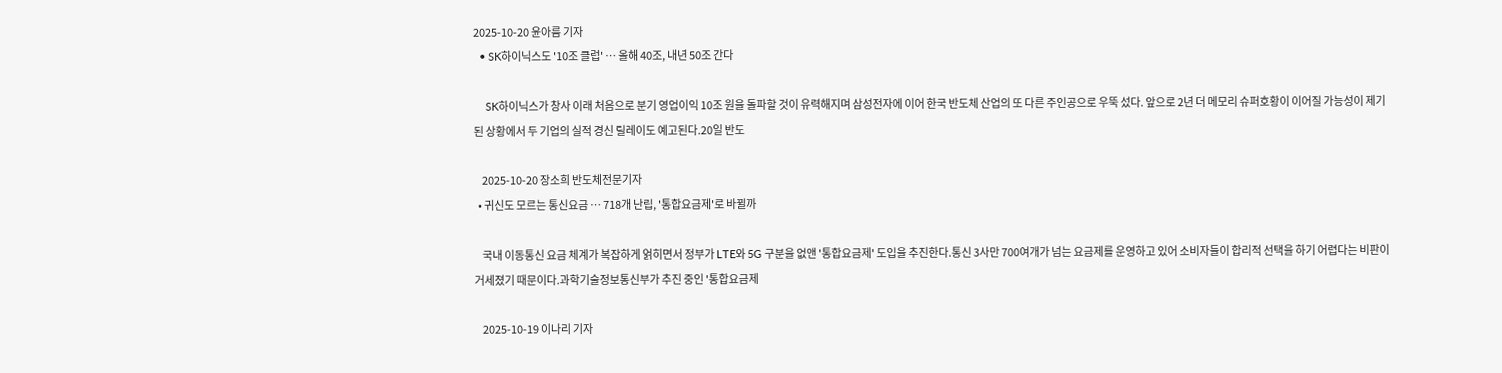2025-10-20 윤아름 기자
  • SK하이닉스도 '10조 클럽' … 올해 40조, 내년 50조 간다

    SK하이닉스가 창사 이래 처음으로 분기 영업이익 10조 원을 돌파할 것이 유력해지며 삼성전자에 이어 한국 반도체 산업의 또 다른 주인공으로 우뚝 섰다. 앞으로 2년 더 메모리 슈퍼호황이 이어질 가능성이 제기된 상황에서 두 기업의 실적 경신 릴레이도 예고된다.20일 반도

    2025-10-20 장소희 반도체전문기자
  • 귀신도 모르는 통신요금 … 718개 난립, '통합요금제'로 바뀔까

    국내 이동통신 요금 체계가 복잡하게 얽히면서 정부가 LTE와 5G 구분을 없앤 '통합요금제' 도입을 추진한다.통신 3사만 700여개가 넘는 요금제를 운영하고 있어 소비자들이 합리적 선택을 하기 어렵다는 비판이 거세졌기 때문이다.과학기술정보통신부가 추진 중인 '통합요금제

    2025-10-19 이나리 기자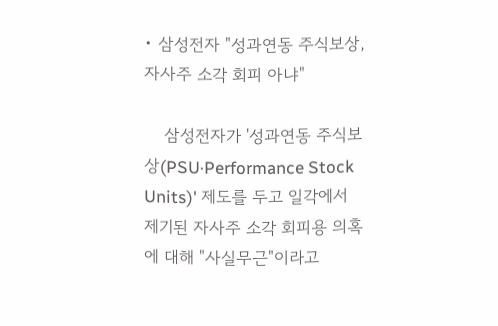• 삼성전자 "성과연동 주식보상, 자사주 소각 회피 아냐"

    삼성전자가 '성과연동 주식보상(PSU·Performance Stock Units)' 제도를 두고 일각에서 제기된 자사주 소각 회피용 의혹에 대해 "사실무근"이라고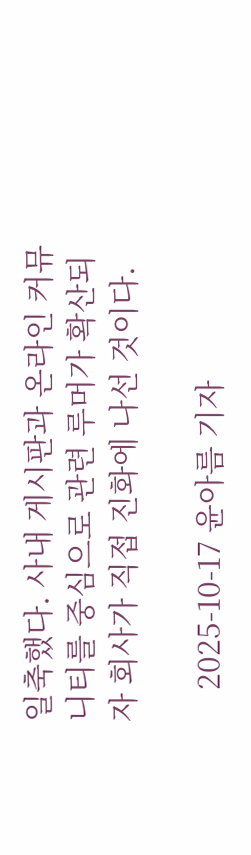일축했다. 사내 게시판과 온라인 커뮤니티를 중심으로 관련 루머가 확산되자 회사가 직접 진화에 나선 것이다.

    2025-10-17 윤아름 기자